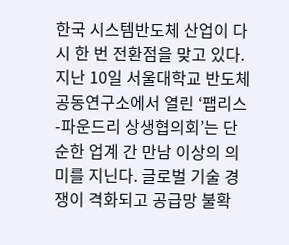한국 시스템반도체 산업이 다시 한 번 전환점을 맞고 있다. 지난 10일 서울대학교 반도체공동연구소에서 열린 ‘팹리스-파운드리 상생협의회’는 단순한 업계 간 만남 이상의 의미를 지닌다. 글로벌 기술 경쟁이 격화되고 공급망 불확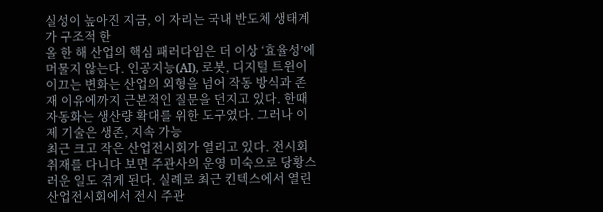실성이 높아진 지금, 이 자리는 국내 반도체 생태계가 구조적 한
올 한 해 산업의 핵심 패러다임은 더 이상 ‘효율성’에 머물지 않는다. 인공지능(AI), 로봇, 디지털 트윈이 이끄는 변화는 산업의 외형을 넘어 작동 방식과 존재 이유에까지 근본적인 질문을 던지고 있다. 한때 자동화는 생산량 확대를 위한 도구였다. 그러나 이제 기술은 생존, 지속 가능
최근 크고 작은 산업전시회가 열리고 있다. 전시회 취재를 다니다 보면 주관사의 운영 미숙으로 당황스러운 일도 겪게 된다. 실례로 최근 킨텍스에서 열린 산업전시회에서 전시 주관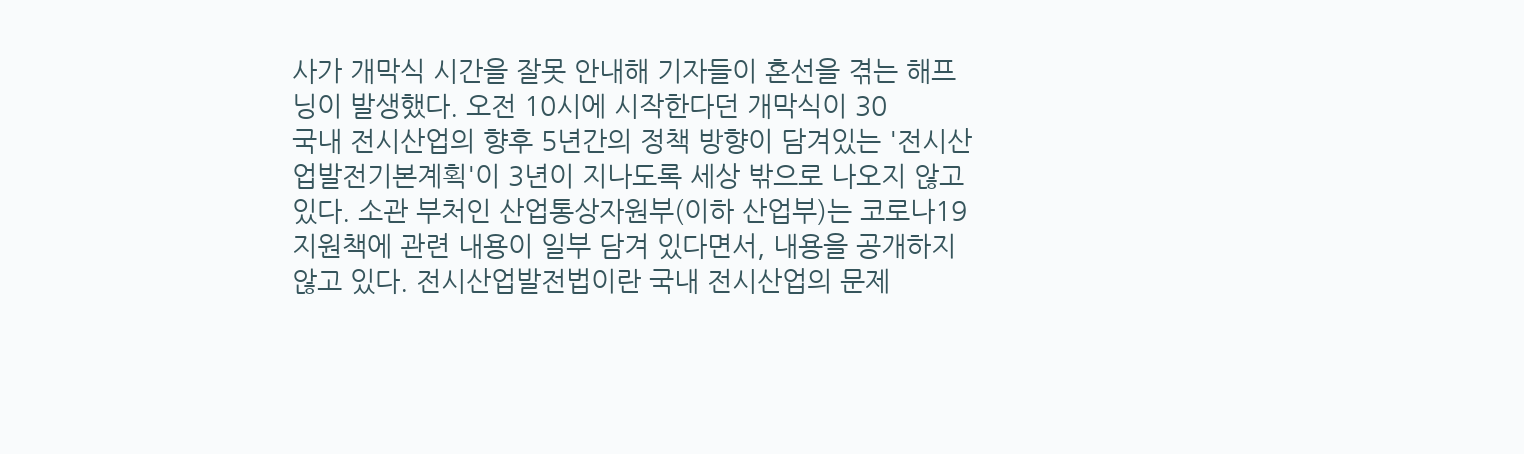사가 개막식 시간을 잘못 안내해 기자들이 혼선을 겪는 해프닝이 발생했다. 오전 10시에 시작한다던 개막식이 30
국내 전시산업의 향후 5년간의 정책 방향이 담겨있는 '전시산업발전기본계획'이 3년이 지나도록 세상 밖으로 나오지 않고 있다. 소관 부처인 산업통상자원부(이하 산업부)는 코로나19 지원책에 관련 내용이 일부 담겨 있다면서, 내용을 공개하지 않고 있다. 전시산업발전법이란 국내 전시산업의 문제